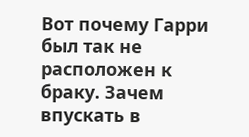Вот почему Гарри был так не расположен к браку. Зачем впускать в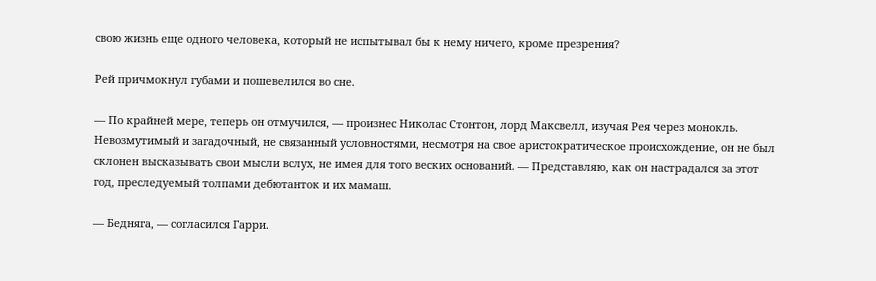свою жизнь еще одного человека, который не испытывал бы к нему ничего, кроме презрения?

Рей причмокнул губами и пошевелился во сне.

— По крайней мере, теперь он отмучился, — произнес Николас Стонтон, лорд Максвелл, изучая Рея через монокль. Невозмутимый и загадочный, не связанный условностями, несмотря на свое аристократическое происхождение, он не был склонен высказывать свои мысли вслух, не имея для того веских оснований. — Представляю, как он настрадался за этот год, преследуемый толпами дебютанток и их мамаш.

— Бедняга, — согласился Гарри.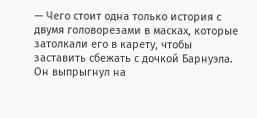— Чего стоит одна только история с двумя головорезами в масках, которые затолкали его в карету, чтобы заставить сбежать с дочкой Барнуэла. Он выпрыгнул на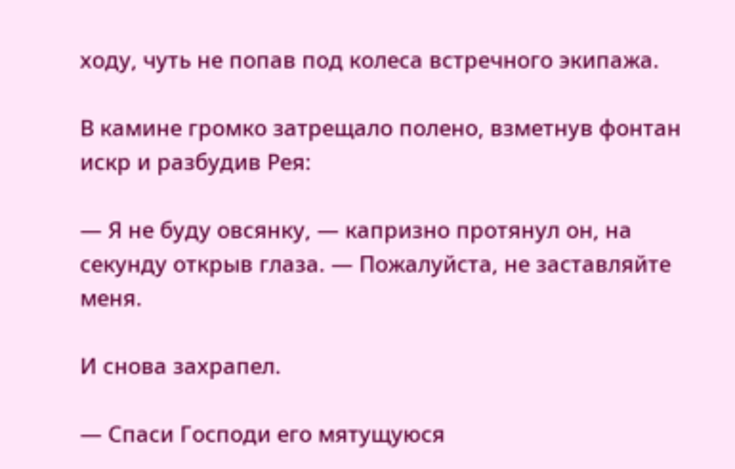ходу, чуть не попав под колеса встречного экипажа.

В камине громко затрещало полено, взметнув фонтан искр и разбудив Рея:

— Я не буду овсянку, — капризно протянул он, на секунду открыв глаза. — Пожалуйста, не заставляйте меня.

И снова захрапел.

— Спаси Господи его мятущуюся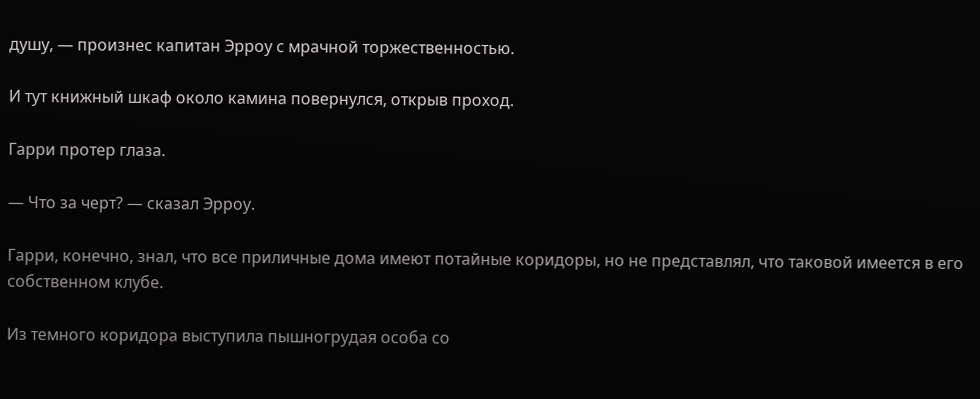душу, — произнес капитан Эрроу с мрачной торжественностью.

И тут книжный шкаф около камина повернулся, открыв проход.

Гарри протер глаза.

— Что за черт? — сказал Эрроу.

Гарри, конечно, знал, что все приличные дома имеют потайные коридоры, но не представлял, что таковой имеется в его собственном клубе.

Из темного коридора выступила пышногрудая особа со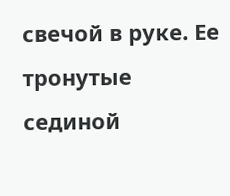свечой в руке. Ее тронутые сединой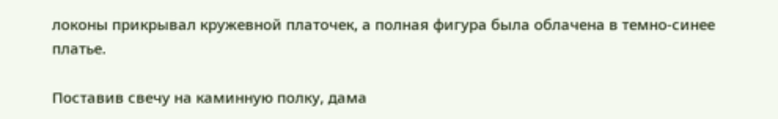локоны прикрывал кружевной платочек, а полная фигура была облачена в темно-синее платье.

Поставив свечу на каминную полку, дама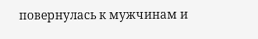повернулась к мужчинам и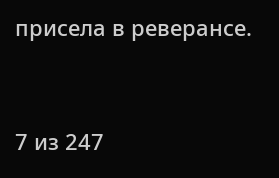присела в реверансе.



7 из 247